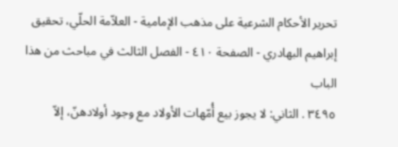تحرير الأحكام الشرعية على مذهب الإمامية - العلاّمة الحلّي، تحقيق إبراهيم البهادري - الصفحة ٤١٠ - الفصل الثالث في مباحث من هذا الباب
٣٤٩٥ . الثاني: لا يجوز بيع أُمّهات الأولاد مع وجود أولادهنّ، إلاّ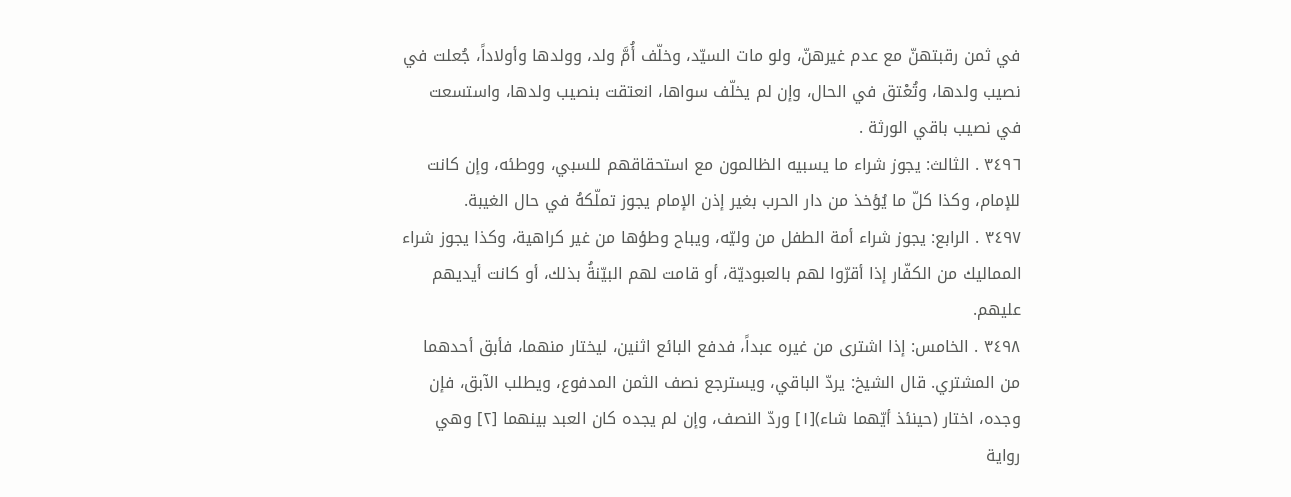في ثمن رقبتهنّ مع عدم غيرهنّ، ولو مات السيّد، وخلّف أُمَّ ولد، وولدها وأولاداً، جُعلت في نصيب ولدها، وتُعْتق في الحال، وإن لم يخلّف سواها، انعتقت بنصيب ولدها، واستسعت في نصيب باقي الورثة .
٣٤٩٦ . الثالث: يجوز شراء ما يسبيه الظالمون مع استحقاقهم للسبي، ووطئه، وإن كانت للإمام، وكذا كلّ ما يُؤخذ من دار الحرب بغير إذن الإمام يجوز تملّكهُ في حال الغيبة.
٣٤٩٧ . الرابع: يجوز شراء أمة الطفل من وليّه، ويباح وطؤها من غير كراهية، وكذا يجوز شراء المماليك من الكفّار إذا أقرّوا لهم بالعبوديّة، أو قامت لهم البيّنةُ بذلك، أو كانت أيديهم عليهم.
٣٤٩٨ . الخامس: إذا اشترى من غيره عبداً، فدفع البائع اثنين، ليختار منهما، فأبق أحدهما من المشتري. قال الشيخ: يردّ الباقي، ويسترجع نصف الثمن المدفوع، ويطلب الآبق، فإن وجده، اختار (حينئذ أيّهما شاء)[١] وردّ النصف، وإن لم يجده كان العبد بينهما [٢] وهي رواية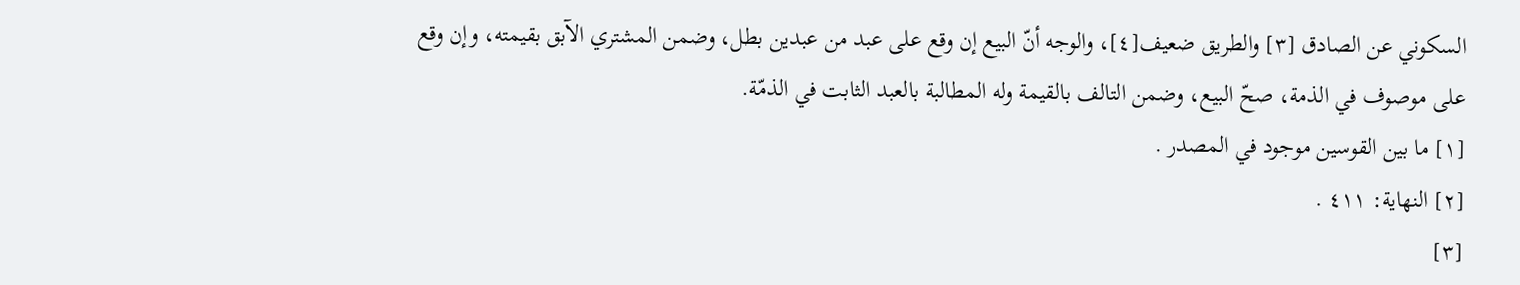السكوني عن الصادق [٣] والطريق ضعيف[٤]، والوجه أنّ البيع إن وقع على عبد من عبدين بطل، وضمن المشتري الآبق بقيمته، وإن وقع على موصوف في الذمة، صحّ البيع، وضمن التالف بالقيمة وله المطالبة بالعبد الثابت في الذمّة.
[١] ما بين القوسين موجود في المصدر .
[٢] النهاية: ٤١١ .
[٣]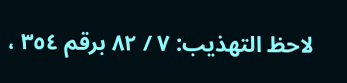لاحظ التهذيب: ٧ / ٨٢ برقم ٣٥٤ ،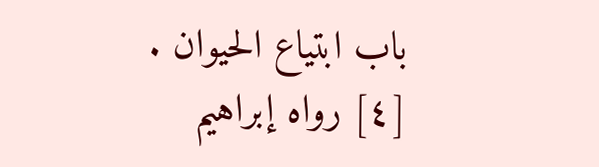باب ابتياع الحيوان .
[٤] رواه إبراهيم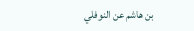بن هاشم عن النوفلي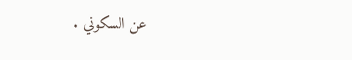عن السكوني .